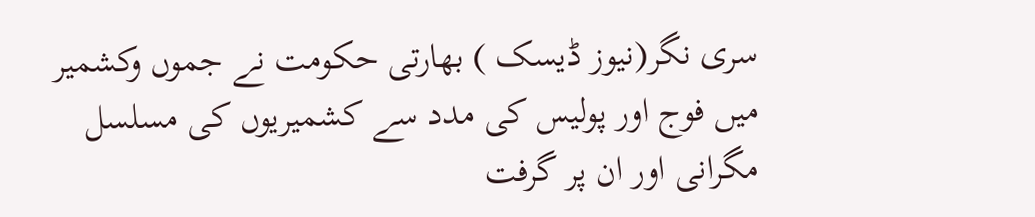سری نگر(نیوز ڈیسک ) بھارتی حکومت نے جموں وکشمیر میں فوج اور پولیس کی مدد سے کشمیریوں کی مسلسل مگرانی اور ان پر گرفت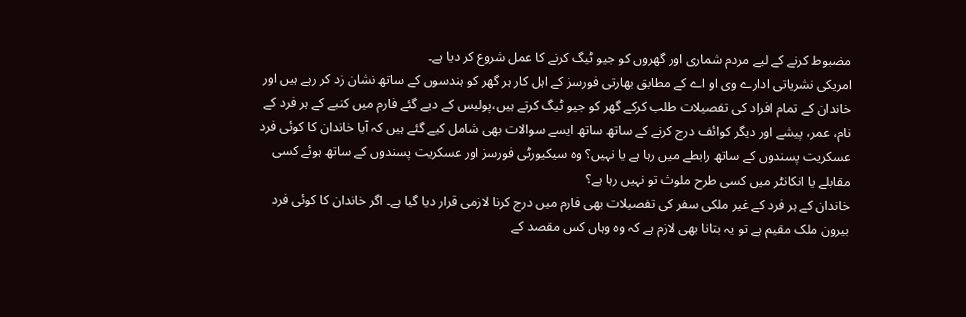مضبوط کرنے کے لیے مردم شماری اور گھروں کو جیو ٹیگ کرنے کا عمل شروع کر دیا ہے۔
امریکی نشریاتی ادارے وی او اے کے مطابق بھارتی فورسز کے اہل کار ہر گھر کو ہندسوں کے ساتھ نشان زد کر رہے ہیں اور خاندان کے تمام افراد کی تفصیلات طلب کرکے گھر کو جیو ٹیگ کرتے ہیں،پولیس کے دیے گئے فارم میں کنبے کے ہر فرد کے نام، عمر، پیشے اور دیگر کوائف درج کرنے کے ساتھ ساتھ ایسے سوالات بھی شامل کیے گئے ہیں کہ آیا خاندان کا کوئی فرد عسکریت پسندوں کے ساتھ رابطے میں رہا ہے یا نہیں؟ وہ سیکیورٹی فورسز اور عسکریت پسندوں کے ساتھ ہوئے کسی مقابلے یا انکانٹر میں کسی طرح ملوث تو نہیں رہا ہے؟
خاندان کے ہر فرد کے غیر ملکی سفر کی تفصیلات بھی فارم میں درج کرنا لازمی قرار دیا گیا ہے۔ اگر خاندان کا کوئی فرد بیرون ملک مقیم ہے تو یہ بتانا بھی لازم ہے کہ وہ وہاں کس مقصد کے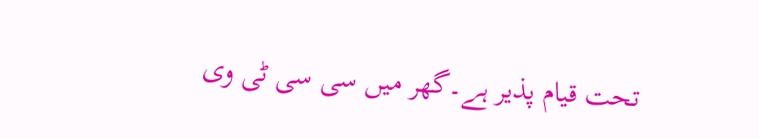تحت قیام پذیر ہے۔گھر میں سی سی ٹی وی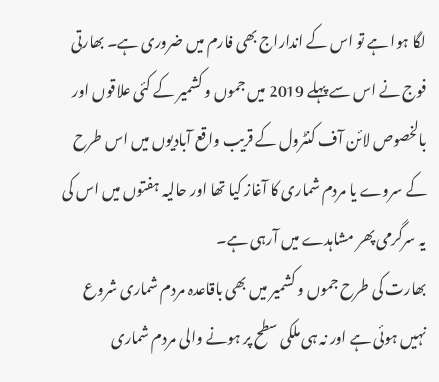لگا ہوا ہے تو اس کے انداراج بھی فارم میں ضروری ہے۔ بھارتی فوج نے اس سے پہلے 2019 میں جموں و کشمیر کے کئی علاقوں اور بالخصوص لائن آف کنٹرول کے قریب واقع آبادیوں میں اس طرح کے سروے یا مردم شماری کا آغاز کیا تھا اور حالیہ ہفتوں میں اس کی یہ سرگرمی پھر مشاہدے میں آرہی ہے۔
بھارت کی طرح جموں و کشمیر میں بھی باقاعدہ مردم شماری شروع نہیں ہوئی ہے اور نہ ہی ملکی سطح پر ہونے والی مردم شماری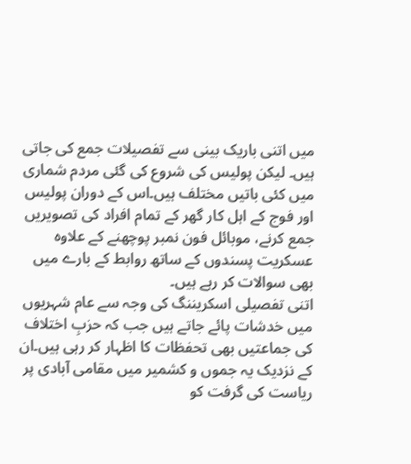میں اتنی باریک بینی سے تفصیلات جمع کی جاتی ہیں۔ لیکن پولیس کی شروع کی گئی مردم شماری میں کئی باتیں مختلف ہیں۔اس کے دوران پولیس اور فوج کے اہل کار گھر کے تمام افراد کی تصویریں جمع کرنے، موبائل فون نمبر پوچھنے کے علاوہ عسکریت پسندوں کے ساتھ روابط کے بارے میں بھی سوالات کر رہے ہیں۔
اتنی تفصیلی اسکریننگ کی وجہ سے عام شہریوں میں خدشات پائے جاتے ہیں جب کہ حزبِ اختلاف کی جماعتیں بھی تحفظات کا اظہار کر رہی ہیں۔ان کے نزدیک یہ جموں و کشمیر میں مقامی آبادی پر ریاست کی گرفت کو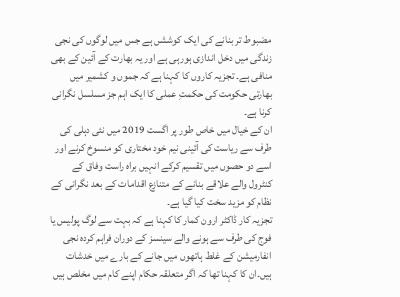مضبوط تر بنانے کی ایک کوششں ہے جس میں لوگوں کی نجی زندگی میں دخل اندازی ہورہی ہے اور یہ بھارت کے آئین کے بھی منافی ہے۔ تجزیہ کاروں کا کہنا ہے کہ جموں و کشمیر میں بھارتی حکومت کی حکمتِ عملی کا ایک اہم جز مسلسل نگرانی کرنا ہے۔
ان کے خیال میں خاص طور پر اگست 2019 میں نئی دہلی کی طرف سے ریاست کی آئینی نیم خود مختاری کو منسوخ کرنے اور اسے دو حصوں میں تقسیم کرکے انہیں براہ راست وفاق کے کنٹرول والے علاقے بنانے کے متنازع اقدامات کے بعد نگرانی کے نظام کو مزید سخت کیا گیا ہے۔
تجزیہ کار ڈاکٹر ارون کمار کا کہنا ہے کہ بہت سے لوگ پولیس یا فوج کی طرف سے ہونے والے سینسز کے دوران فراہم کردہ نجی انفارمیشن کے غلط ہاتھوں میں جانے کے بارے میں خدشات ہیں۔ان کا کہنا تھا کہ اگر متعلقہ حکام اپنے کام میں مخلص ہیں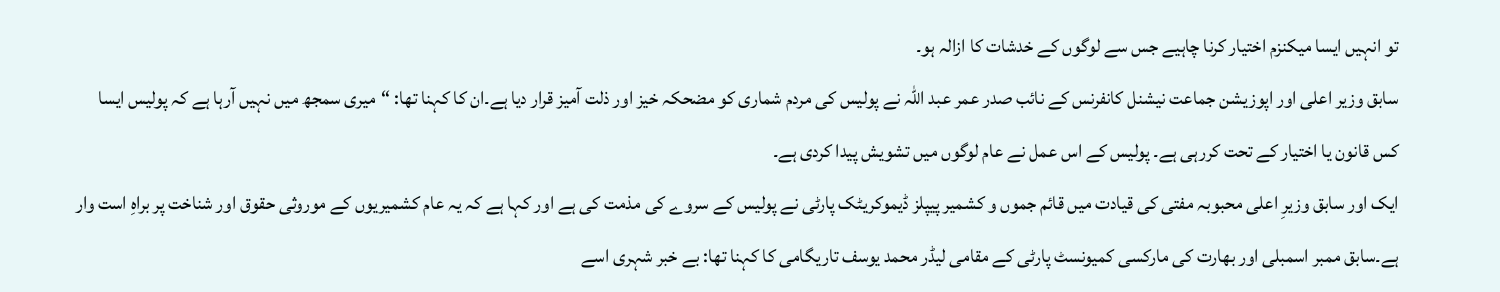تو انہیں ایسا میکنزم اختیار کرنا چاہیے جس سے لوگوں کے خدشات کا ازالہ ہو۔
سابق وزیر اعلی اور اپوزیشن جماعت نیشنل کانفرنس کے نائب صدر عمر عبد اللہ نے پولیس کی مردم شماری کو مضحکہ خیز اور ذلت آمیز قرار دیا ہے۔ان کا کہنا تھا: “میری سمجھ میں نہیں آرہا ہے کہ پولیس ایسا کس قانون یا اختیار کے تحت کررہی ہے۔ پولیس کے اس عمل نے عام لوگوں میں تشویش پیدا کردی ہے۔
ایک اور سابق وزیرِ اعلی محبوبہ مفتی کی قیادت میں قائم جموں و کشمیر پیپلز ڈیموکریٹک پارٹی نے پولیس کے سروے کی مذمت کی ہے اور کہا ہے کہ یہ عام کشمیریوں کے موروثی حقوق اور شناخت پر براہِ است وار ہے۔سابق ممبر اسمبلی اور بھارت کی مارکسی کمیونسٹ پارٹی کے مقامی لیڈر محمد یوسف تاریگامی کا کہنا تھا: بے خبر شہری اسے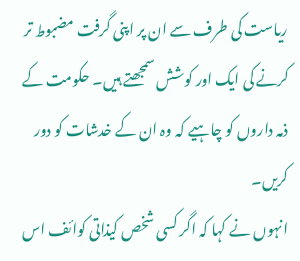ریاست کی طرف سے ان پر اپنی گرفت مضبوط تر کرنے کی ایک اور کوشش سمجھتے ہیں۔ حکومت کے ذمہ داروں کو چاہیے کہ وہ ان کے خدشات کو دور کریں۔
انہوں نے کہا کہ اگر کسی شخص کیذاتی کوائف اس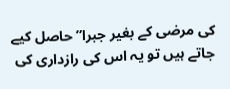کی مرضی کے بغیر جبرا” حاصل کیے جاتے ہیں تو یہ اس کی رازداری کی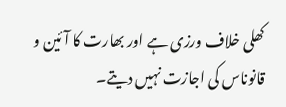کھلی خلاف ورزی ہے اور بھارت کا آئین و قانوناس کی اجازت نہیں دیتے۔